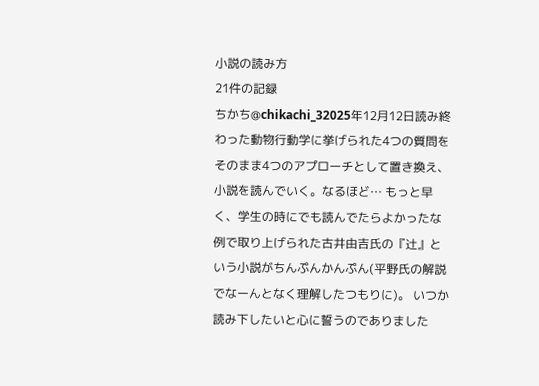小説の読み方
21件の記録
ちかち@chikachi_32025年12月12日読み終わった動物行動学に挙げられた4つの質問をそのまま4つのアプローチとして置き換え、小説を読んでいく。なるほど… もっと早く、学生の時にでも読んでたらよかったな 例で取り上げられた古井由吉氏の『辻』という小説がちんぷんかんぷん(平野氏の解説でなーんとなく理解したつもりに)。 いつか読み下したいと心に誓うのでありました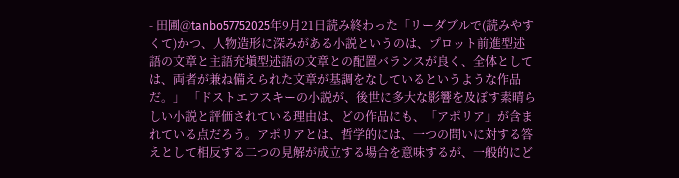- 田圃@tanbo57752025年9月21日読み終わった「リーダブルで(読みやすくて)かつ、人物造形に深みがある小説というのは、プロット前進型述語の文章と主語充塡型述語の文章との配置バランスが良く、全体としては、両者が兼ね備えられた文章が基調をなしているというような作品だ。」 「ドストエフスキーの小説が、後世に多大な影響を及ぼす素晴らしい小説と評価されている理由は、どの作品にも、「アポリア」が含まれている点だろう。アポリアとは、哲学的には、一つの問いに対する答えとして相反する二つの見解が成立する場合を意味するが、一般的にど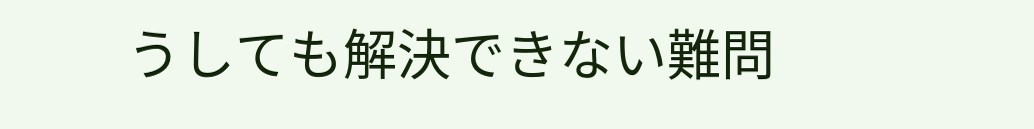うしても解決できない難問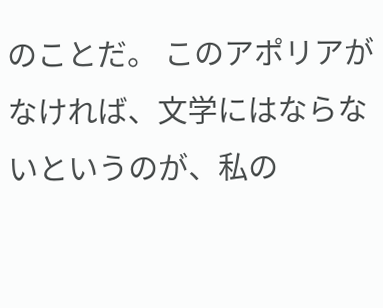のことだ。 このアポリアがなければ、文学にはならないというのが、私の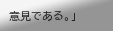意見である。」